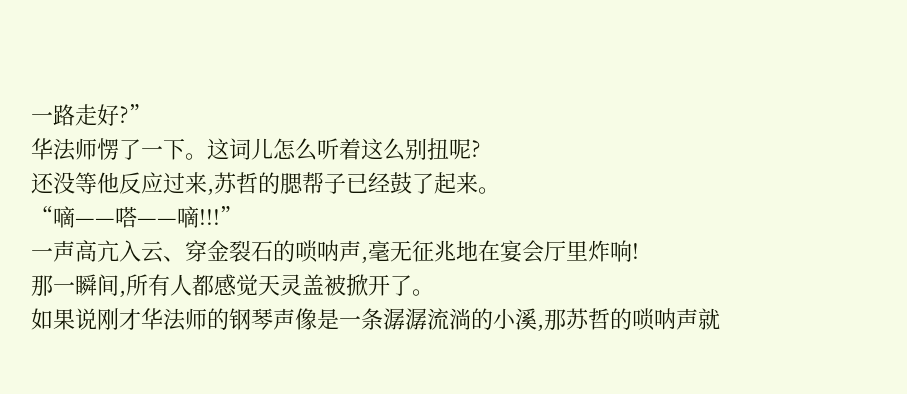一路走好?”
华法师愣了一下。这词儿怎么听着这么别扭呢?
还没等他反应过来,苏哲的腮帮子已经鼓了起来。
“嘀——嗒——嘀!!!”
一声高亢入云、穿金裂石的唢呐声,毫无征兆地在宴会厅里炸响!
那一瞬间,所有人都感觉天灵盖被掀开了。
如果说刚才华法师的钢琴声像是一条潺潺流淌的小溪,那苏哲的唢呐声就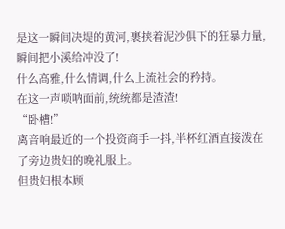是这一瞬间决堤的黄河,裹挟着泥沙俱下的狂暴力量,瞬间把小溪给冲没了!
什么高雅,什么情调,什么上流社会的矜持。
在这一声唢呐面前,统统都是渣渣!
“卧槽!”
离音响最近的一个投资商手一抖,半杯红酒直接泼在了旁边贵妇的晚礼服上。
但贵妇根本顾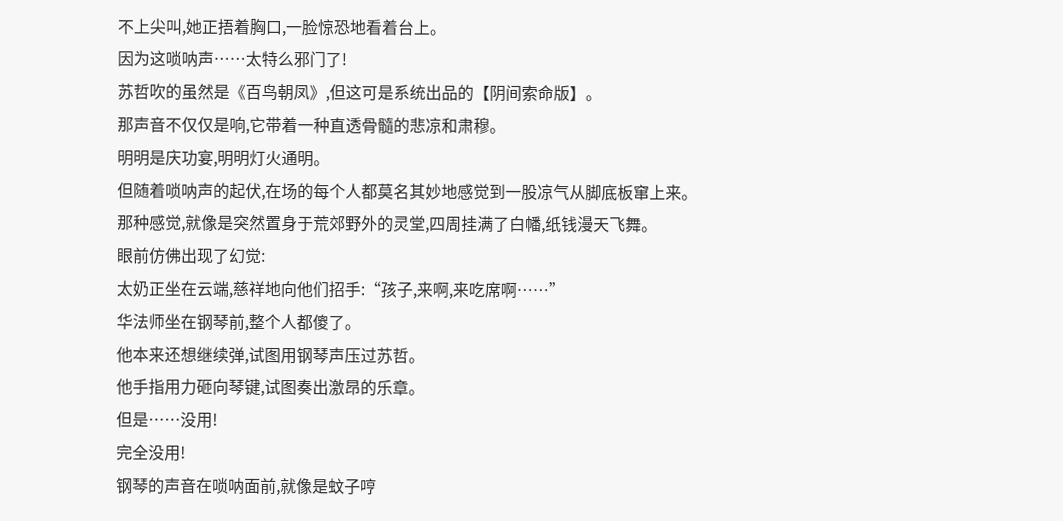不上尖叫,她正捂着胸口,一脸惊恐地看着台上。
因为这唢呐声……太特么邪门了!
苏哲吹的虽然是《百鸟朝凤》,但这可是系统出品的【阴间索命版】。
那声音不仅仅是响,它带着一种直透骨髓的悲凉和肃穆。
明明是庆功宴,明明灯火通明。
但随着唢呐声的起伏,在场的每个人都莫名其妙地感觉到一股凉气从脚底板窜上来。
那种感觉,就像是突然置身于荒郊野外的灵堂,四周挂满了白幡,纸钱漫天飞舞。
眼前仿佛出现了幻觉:
太奶正坐在云端,慈祥地向他们招手:“孩子,来啊,来吃席啊……”
华法师坐在钢琴前,整个人都傻了。
他本来还想继续弹,试图用钢琴声压过苏哲。
他手指用力砸向琴键,试图奏出激昂的乐章。
但是……没用!
完全没用!
钢琴的声音在唢呐面前,就像是蚊子哼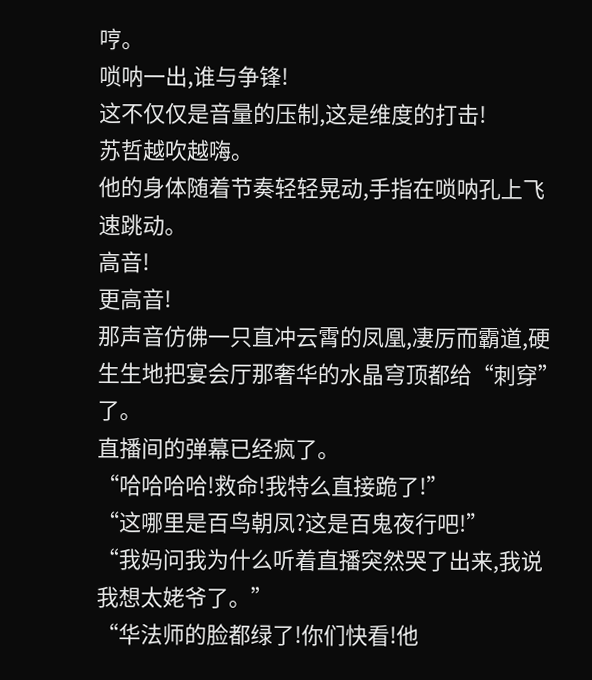哼。
唢呐一出,谁与争锋!
这不仅仅是音量的压制,这是维度的打击!
苏哲越吹越嗨。
他的身体随着节奏轻轻晃动,手指在唢呐孔上飞速跳动。
高音!
更高音!
那声音仿佛一只直冲云霄的凤凰,凄厉而霸道,硬生生地把宴会厅那奢华的水晶穹顶都给“刺穿”了。
直播间的弹幕已经疯了。
“哈哈哈哈!救命!我特么直接跪了!”
“这哪里是百鸟朝凤?这是百鬼夜行吧!”
“我妈问我为什么听着直播突然哭了出来,我说我想太姥爷了。”
“华法师的脸都绿了!你们快看!他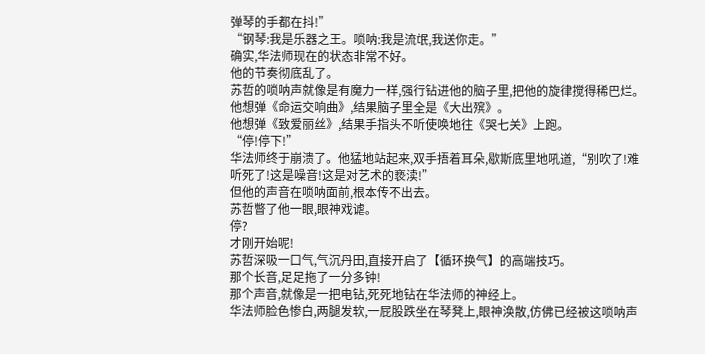弹琴的手都在抖!”
“钢琴:我是乐器之王。唢呐:我是流氓,我送你走。”
确实,华法师现在的状态非常不好。
他的节奏彻底乱了。
苏哲的唢呐声就像是有魔力一样,强行钻进他的脑子里,把他的旋律搅得稀巴烂。
他想弹《命运交响曲》,结果脑子里全是《大出殡》。
他想弹《致爱丽丝》,结果手指头不听使唤地往《哭七关》上跑。
“停!停下!”
华法师终于崩溃了。他猛地站起来,双手捂着耳朵,歇斯底里地吼道,“别吹了!难听死了!这是噪音!这是对艺术的亵渎!”
但他的声音在唢呐面前,根本传不出去。
苏哲瞥了他一眼,眼神戏谑。
停?
才刚开始呢!
苏哲深吸一口气,气沉丹田,直接开启了【循环换气】的高端技巧。
那个长音,足足拖了一分多钟!
那个声音,就像是一把电钻,死死地钻在华法师的神经上。
华法师脸色惨白,两腿发软,一屁股跌坐在琴凳上,眼神涣散,仿佛已经被这唢呐声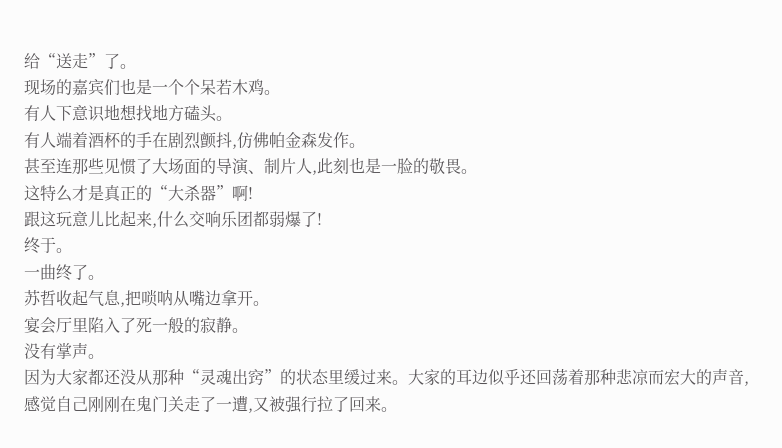给“送走”了。
现场的嘉宾们也是一个个呆若木鸡。
有人下意识地想找地方磕头。
有人端着酒杯的手在剧烈颤抖,仿佛帕金森发作。
甚至连那些见惯了大场面的导演、制片人,此刻也是一脸的敬畏。
这特么才是真正的“大杀器”啊!
跟这玩意儿比起来,什么交响乐团都弱爆了!
终于。
一曲终了。
苏哲收起气息,把唢呐从嘴边拿开。
宴会厅里陷入了死一般的寂静。
没有掌声。
因为大家都还没从那种“灵魂出窍”的状态里缓过来。大家的耳边似乎还回荡着那种悲凉而宏大的声音,感觉自己刚刚在鬼门关走了一遭,又被强行拉了回来。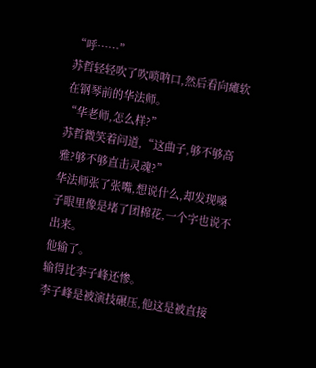“呼……”
苏哲轻轻吹了吹唢呐口,然后看向瘫软在钢琴前的华法师。
“华老师,怎么样?”
苏哲微笑着问道,“这曲子,够不够高雅?够不够直击灵魂?”
华法师张了张嘴,想说什么,却发现嗓子眼里像是堵了团棉花,一个字也说不出来。
他输了。
输得比李子峰还惨。
李子峰是被演技碾压,他这是被直接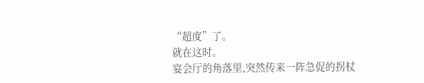“超度”了。
就在这时。
宴会厅的角落里,突然传来一阵急促的拐杖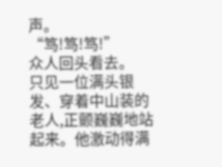声。
“笃!笃!笃!”
众人回头看去。
只见一位满头银发、穿着中山装的老人,正颤巍巍地站起来。他激动得满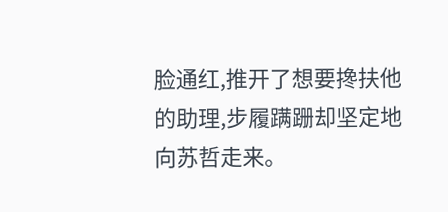脸通红,推开了想要搀扶他的助理,步履蹒跚却坚定地向苏哲走来。